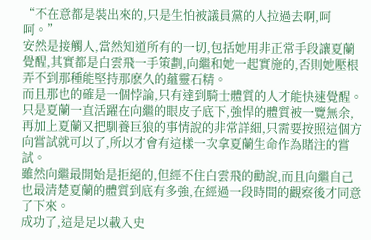“不在意都是裝出來的,只是生怕被議員黨的人拉過去啊,呵呵。”
安然是接觸人,當然知道所有的一切,包括她用非正常手段讓夏蘭覺醒,其實都是白雲飛一手策劃,向繼和她一起實施的,否則她壓根弄不到那種能堅持那麽久的蘊靈石精。
而且那也的確是一個悖論,只有達到騎士體質的人才能快速覺醒。
只是夏蘭一直活躍在向繼的眼皮子底下,強悍的體質被一覽無余,再加上夏蘭又把馴養巨狼的事情說的非常詳細,只需要按照這個方向嘗試就可以了,所以才會有這樣一次拿夏蘭生命作為賭注的嘗試。
雖然向繼最開始是拒絕的,但經不住白雲飛的勸說,而且向繼自己也最清楚夏蘭的體質到底有多強,在經過一段時間的觀察後才同意了下來。
成功了,這是足以載入史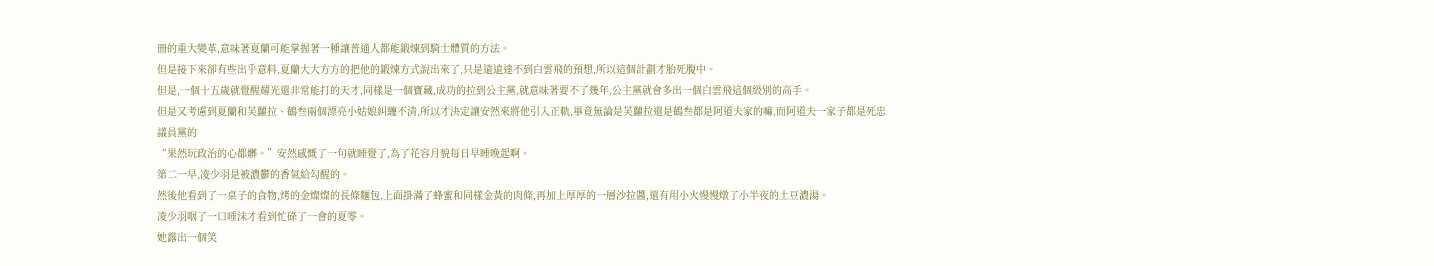冊的重大變革,意味著夏蘭可能掌握著一種讓普通人都能鍛煉到騎士體質的方法。
但是接下來卻有些出乎意料,夏蘭大大方方的把他的鍛煉方式說出來了,只是遠遠達不到白雲飛的預想,所以這個計劃才胎死腹中。
但是,一個十五歲就覺醒耀光還非常能打的天才,同樣是一個寶藏,成功的拉到公主黨,就意味著要不了幾年,公主黨就會多出一個白雲飛這個級別的高手。
但是又考慮到夏蘭和芙蘿拉、鶴叁兩個漂亮小姑娘糾纏不清,所以才決定讓安然來將他引入正軌,畢竟無論是芙蘿拉還是鶴叁都是阿道夫家的嘛,而阿道夫一家子都是死忠議員黨的
“果然玩政治的心都髒。”安然感慨了一句就睡覺了,為了花容月貌每日早睡晚起啊。
第二一早,凌少羽是被濃鬱的香氣給勾醒的。
然後他看到了一桌子的食物,烤的金燦燦的長條麵包,上面掛滿了蜂蜜和同樣金黃的肉條,再加上厚厚的一層沙拉醬,還有用小火慢慢燉了小半夜的土豆濃湯。
凌少羽咽了一口唾沫才看到忙碌了一會的夏零。
她露出一個笑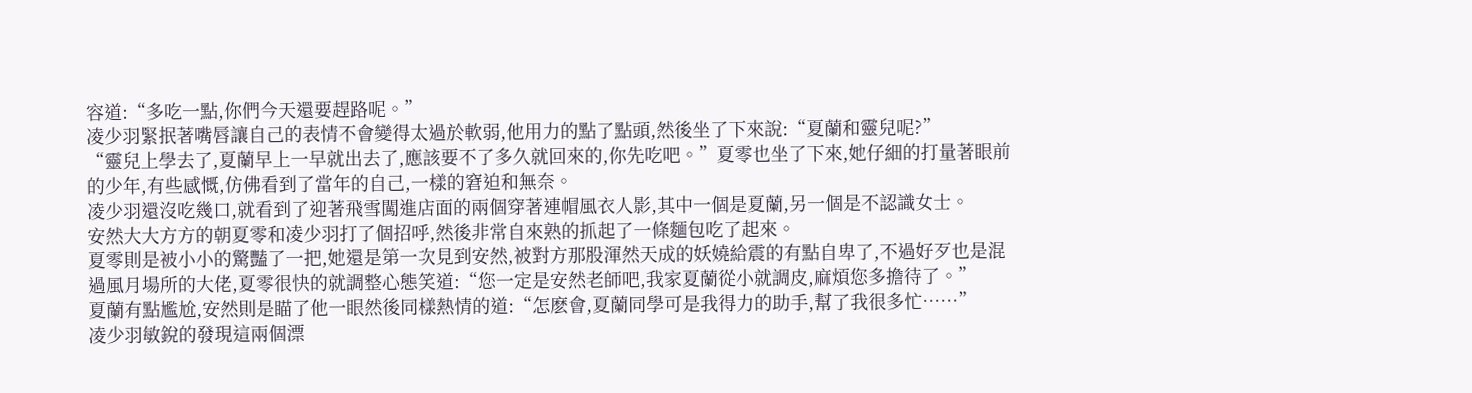容道:“多吃一點,你們今天還要趕路呢。”
凌少羽緊抿著嘴唇讓自己的表情不會變得太過於軟弱,他用力的點了點頭,然後坐了下來說:“夏蘭和靈兒呢?”
“靈兒上學去了,夏蘭早上一早就出去了,應該要不了多久就回來的,你先吃吧。”夏零也坐了下來,她仔細的打量著眼前的少年,有些感慨,仿佛看到了當年的自己,一樣的窘迫和無奈。
凌少羽還沒吃幾口,就看到了迎著飛雪闖進店面的兩個穿著連帽風衣人影,其中一個是夏蘭,另一個是不認識女士。
安然大大方方的朝夏零和凌少羽打了個招呼,然後非常自來熟的抓起了一條麵包吃了起來。
夏零則是被小小的驚豔了一把,她還是第一次見到安然,被對方那股渾然天成的妖嬈給震的有點自卑了,不過好歹也是混過風月場所的大佬,夏零很快的就調整心態笑道:“您一定是安然老師吧,我家夏蘭從小就調皮,麻煩您多擔待了。”
夏蘭有點尷尬,安然則是瞄了他一眼然後同樣熱情的道:“怎麽會,夏蘭同學可是我得力的助手,幫了我很多忙……”
凌少羽敏銳的發現這兩個漂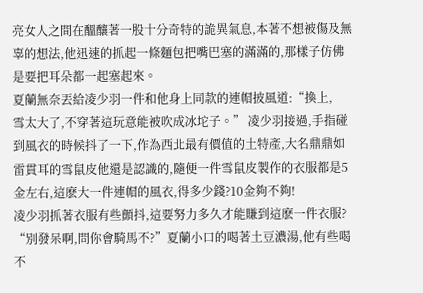亮女人之間在醞釀著一股十分奇特的詭異氣息,本著不想被傷及無辜的想法,他迅速的抓起一條麵包把嘴巴塞的滿滿的,那樣子仿佛是要把耳朵都一起塞起來。
夏蘭無奈丟給凌少羽一件和他身上同款的連帽披風道:“換上,
雪太大了,不穿著這玩意能被吹成冰坨子。” 凌少羽接過,手指碰到風衣的時候抖了一下,作為西北最有價值的土特產,大名鼎鼎如雷貫耳的雪鼠皮他還是認識的,隨便一件雪鼠皮製作的衣服都是5金左右,這麽大一件連帽的風衣,得多少錢?10金夠不夠!
凌少羽抓著衣服有些顫抖,這要努力多久才能賺到這麽一件衣服?
“別發呆啊,問你會騎馬不?”夏蘭小口的喝著土豆濃湯,他有些喝不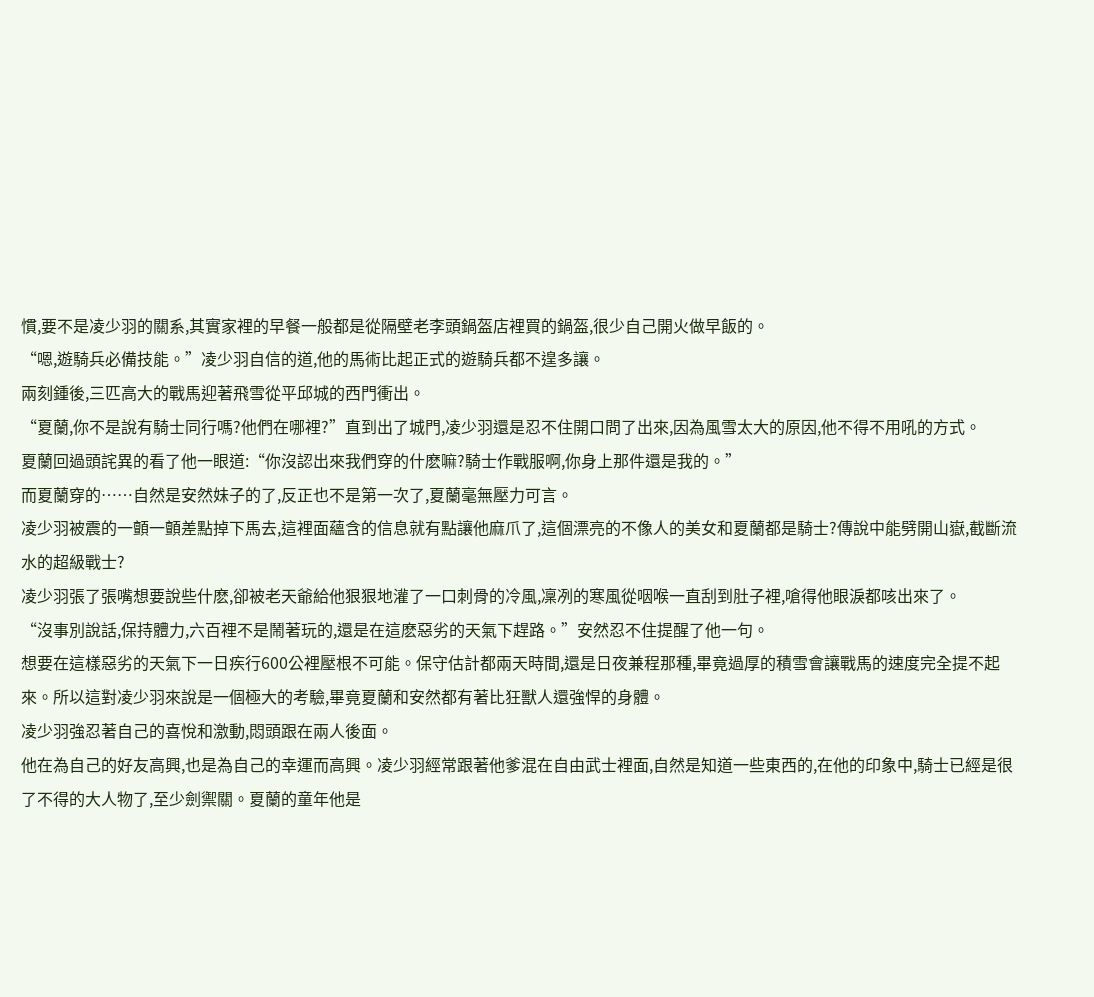慣,要不是凌少羽的關系,其實家裡的早餐一般都是從隔壁老李頭鍋盔店裡買的鍋盔,很少自己開火做早飯的。
“嗯,遊騎兵必備技能。”凌少羽自信的道,他的馬術比起正式的遊騎兵都不遑多讓。
兩刻鍾後,三匹高大的戰馬迎著飛雪從平邱城的西門衝出。
“夏蘭,你不是說有騎士同行嗎?他們在哪裡?”直到出了城門,凌少羽還是忍不住開口問了出來,因為風雪太大的原因,他不得不用吼的方式。
夏蘭回過頭詫異的看了他一眼道:“你沒認出來我們穿的什麽嘛?騎士作戰服啊,你身上那件還是我的。”
而夏蘭穿的……自然是安然妹子的了,反正也不是第一次了,夏蘭毫無壓力可言。
凌少羽被震的一顫一顫差點掉下馬去,這裡面蘊含的信息就有點讓他麻爪了,這個漂亮的不像人的美女和夏蘭都是騎士?傳說中能劈開山嶽,截斷流水的超級戰士?
凌少羽張了張嘴想要說些什麽,卻被老天爺給他狠狠地灌了一口刺骨的冷風,凜冽的寒風從咽喉一直刮到肚子裡,嗆得他眼淚都咳出來了。
“沒事別說話,保持體力,六百裡不是鬧著玩的,還是在這麽惡劣的天氣下趕路。”安然忍不住提醒了他一句。
想要在這樣惡劣的天氣下一日疾行600公裡壓根不可能。保守估計都兩天時間,還是日夜兼程那種,畢竟過厚的積雪會讓戰馬的速度完全提不起來。所以這對凌少羽來說是一個極大的考驗,畢竟夏蘭和安然都有著比狂獸人還強悍的身體。
凌少羽強忍著自己的喜悅和激動,悶頭跟在兩人後面。
他在為自己的好友高興,也是為自己的幸運而高興。凌少羽經常跟著他爹混在自由武士裡面,自然是知道一些東西的,在他的印象中,騎士已經是很了不得的大人物了,至少劍禦關。夏蘭的童年他是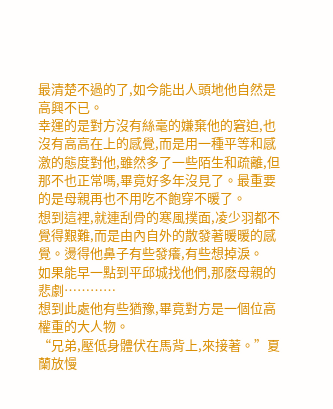最清楚不過的了,如今能出人頭地他自然是高興不已。
幸運的是對方沒有絲毫的嫌棄他的窘迫,也沒有高高在上的感覺,而是用一種平等和感激的態度對他,雖然多了一些陌生和疏離,但那不也正常嗎,畢竟好多年沒見了。最重要的是母親再也不用吃不飽穿不暖了。
想到這裡,就連刮骨的寒風撲面,凌少羽都不覺得艱難,而是由內自外的散發著暖暖的感覺。燙得他鼻子有些發癢,有些想掉淚。
如果能早一點到平邱城找他們,那麽母親的悲劇…………
想到此處他有些猶豫,畢竟對方是一個位高權重的大人物。
“兄弟,壓低身體伏在馬背上,來接著。”夏蘭放慢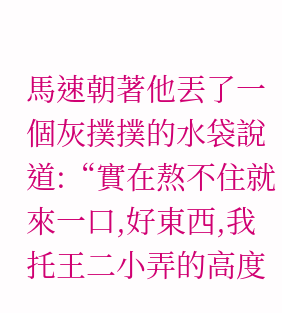馬速朝著他丟了一個灰撲撲的水袋說道:“實在熬不住就來一口,好東西,我托王二小弄的高度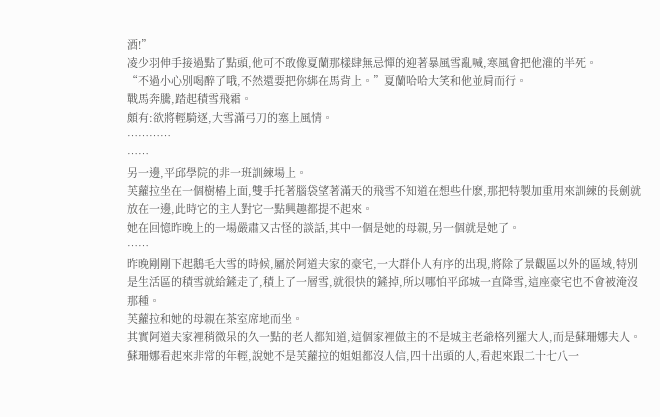酒!”
凌少羽伸手接過點了點頭,他可不敢像夏蘭那樣肆無忌憚的迎著暴風雪亂喊,寒風會把他灌的半死。
“不過小心別喝醉了哦,不然還要把你綁在馬背上。”夏蘭哈哈大笑和他並肩而行。
戰馬奔騰,踏起積雪飛霜。
頗有:欲將輕騎逐,大雪滿弓刀的塞上風情。
…………
……
另一邊,平邱學院的非一班訓練場上。
芙蘿拉坐在一個樹樁上面,雙手托著腦袋望著滿天的飛雪不知道在想些什麽,那把特製加重用來訓練的長劍就放在一邊,此時它的主人對它一點興趣都提不起來。
她在回憶昨晚上的一場嚴肅又古怪的談話,其中一個是她的母親,另一個就是她了。
……
昨晚剛剛下起鵝毛大雪的時候,屬於阿道夫家的豪宅,一大群仆人有序的出現,將除了景觀區以外的區域,特別是生活區的積雪就給鏟走了,積上了一層雪,就很快的鏟掉,所以哪怕平邱城一直降雪,這座豪宅也不會被淹沒那種。
芙蘿拉和她的母親在茶室席地而坐。
其實阿道夫家裡稍微呆的久一點的老人都知道,這個家裡做主的不是城主老爺格列羅大人,而是蘇珊娜夫人。
蘇珊娜看起來非常的年輕,說她不是芙蘿拉的姐姐都沒人信,四十出頭的人,看起來跟二十七八一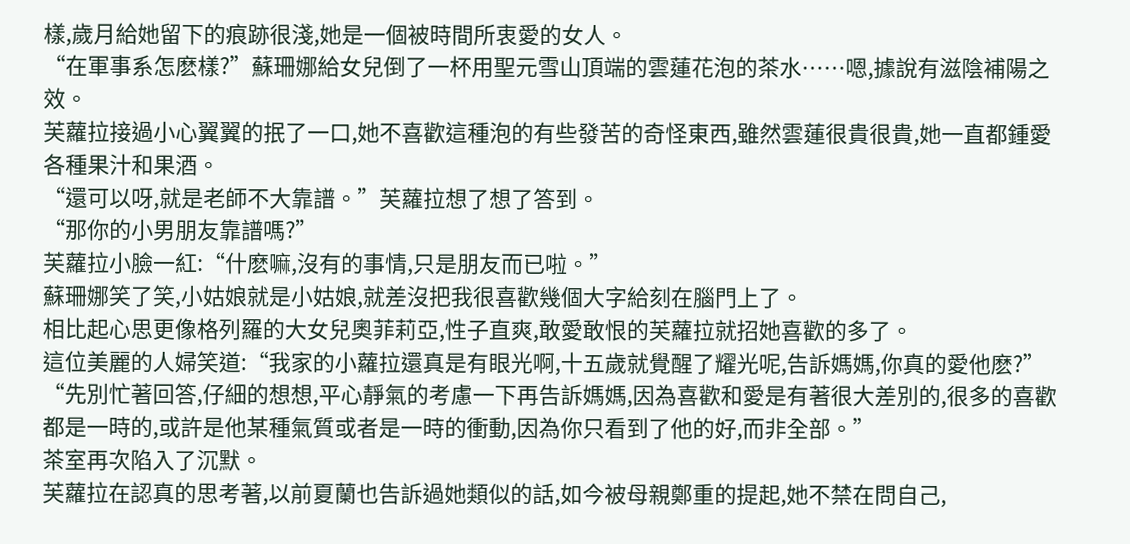樣,歲月給她留下的痕跡很淺,她是一個被時間所衷愛的女人。
“在軍事系怎麽樣?”蘇珊娜給女兒倒了一杯用聖元雪山頂端的雲蓮花泡的茶水……嗯,據說有滋陰補陽之效。
芙蘿拉接過小心翼翼的抿了一口,她不喜歡這種泡的有些發苦的奇怪東西,雖然雲蓮很貴很貴,她一直都鍾愛各種果汁和果酒。
“還可以呀,就是老師不大靠譜。”芙蘿拉想了想了答到。
“那你的小男朋友靠譜嗎?”
芙蘿拉小臉一紅:“什麽嘛,沒有的事情,只是朋友而已啦。”
蘇珊娜笑了笑,小姑娘就是小姑娘,就差沒把我很喜歡幾個大字給刻在腦門上了。
相比起心思更像格列羅的大女兒奧菲莉亞,性子直爽,敢愛敢恨的芙蘿拉就招她喜歡的多了。
這位美麗的人婦笑道:“我家的小蘿拉還真是有眼光啊,十五歲就覺醒了耀光呢,告訴媽媽,你真的愛他麽?”
“先別忙著回答,仔細的想想,平心靜氣的考慮一下再告訴媽媽,因為喜歡和愛是有著很大差別的,很多的喜歡都是一時的,或許是他某種氣質或者是一時的衝動,因為你只看到了他的好,而非全部。”
茶室再次陷入了沉默。
芙蘿拉在認真的思考著,以前夏蘭也告訴過她類似的話,如今被母親鄭重的提起,她不禁在問自己,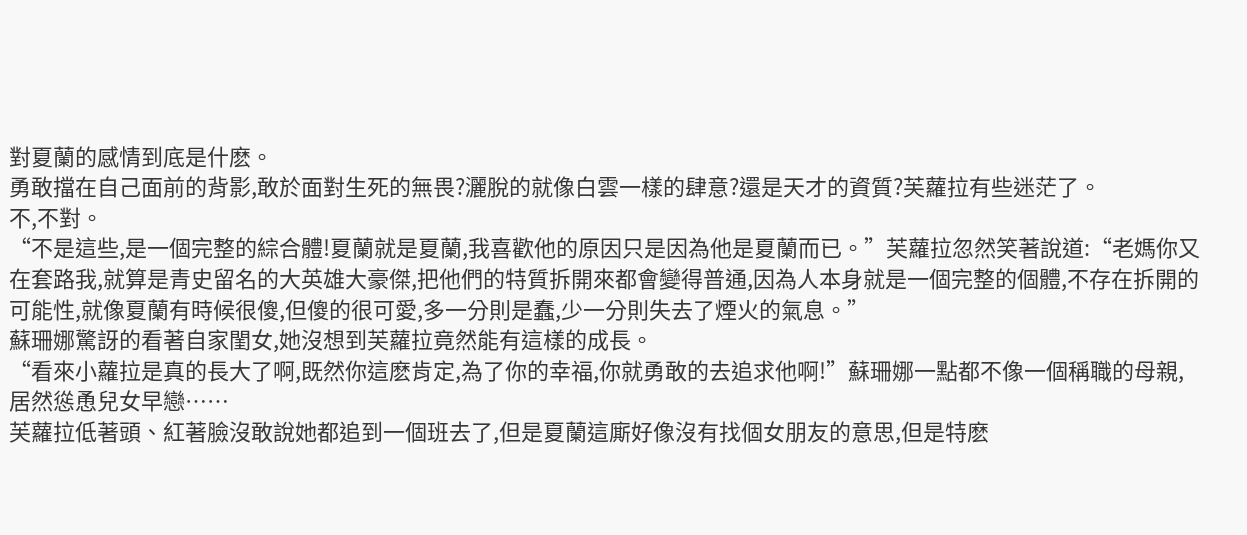對夏蘭的感情到底是什麽。
勇敢擋在自己面前的背影,敢於面對生死的無畏?灑脫的就像白雲一樣的肆意?還是天才的資質?芙蘿拉有些迷茫了。
不,不對。
“不是這些,是一個完整的綜合體!夏蘭就是夏蘭,我喜歡他的原因只是因為他是夏蘭而已。”芙蘿拉忽然笑著說道:“老媽你又在套路我,就算是青史留名的大英雄大豪傑,把他們的特質拆開來都會變得普通,因為人本身就是一個完整的個體,不存在拆開的可能性,就像夏蘭有時候很傻,但傻的很可愛,多一分則是蠢,少一分則失去了煙火的氣息。”
蘇珊娜驚訝的看著自家閨女,她沒想到芙蘿拉竟然能有這樣的成長。
“看來小蘿拉是真的長大了啊,既然你這麽肯定,為了你的幸福,你就勇敢的去追求他啊!”蘇珊娜一點都不像一個稱職的母親,居然慫恿兒女早戀……
芙蘿拉低著頭、紅著臉沒敢說她都追到一個班去了,但是夏蘭這廝好像沒有找個女朋友的意思,但是特麽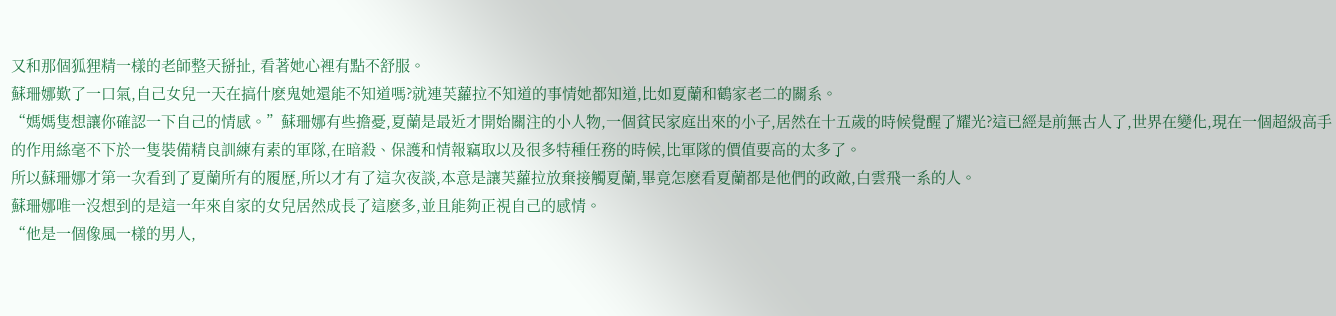又和那個狐狸精一樣的老師整天掰扯, 看著她心裡有點不舒服。
蘇珊娜歎了一口氣,自己女兒一天在搞什麽鬼她還能不知道嗎?就連芙蘿拉不知道的事情她都知道,比如夏蘭和鶴家老二的關系。
“媽媽隻想讓你確認一下自己的情感。”蘇珊娜有些擔憂,夏蘭是最近才開始關注的小人物,一個貧民家庭出來的小子,居然在十五歲的時候覺醒了耀光?這已經是前無古人了,世界在變化,現在一個超級高手的作用絲毫不下於一隻裝備精良訓練有素的軍隊,在暗殺、保護和情報竊取以及很多特種任務的時候,比軍隊的價值要高的太多了。
所以蘇珊娜才第一次看到了夏蘭所有的履歷,所以才有了這次夜談,本意是讓芙蘿拉放棄接觸夏蘭,畢竟怎麽看夏蘭都是他們的政敵,白雲飛一系的人。
蘇珊娜唯一沒想到的是這一年來自家的女兒居然成長了這麽多,並且能夠正視自己的感情。
“他是一個像風一樣的男人,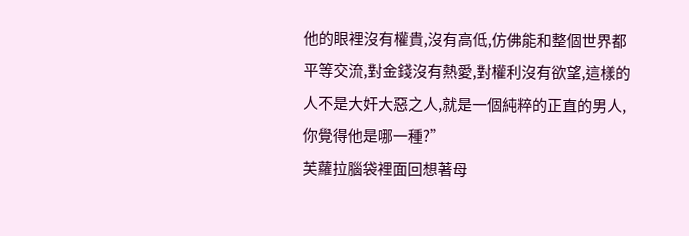他的眼裡沒有權貴,沒有高低,仿佛能和整個世界都平等交流,對金錢沒有熱愛,對權利沒有欲望,這樣的人不是大奸大惡之人,就是一個純粹的正直的男人,你覺得他是哪一種?”
芙蘿拉腦袋裡面回想著母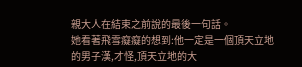親大人在結束之前說的最後一句話。
她看著飛雪癡癡的想到:他一定是一個頂天立地的男子漢,才怪,頂天立地的大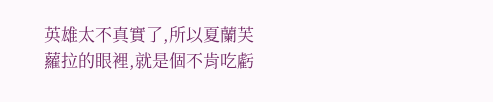英雄太不真實了,所以夏蘭芙蘿拉的眼裡,就是個不肯吃虧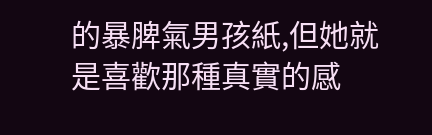的暴脾氣男孩紙,但她就是喜歡那種真實的感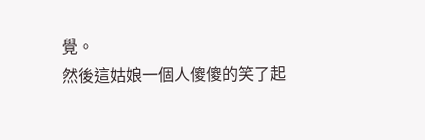覺。
然後這姑娘一個人傻傻的笑了起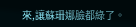來,讓蘇珊娜臉都綠了。